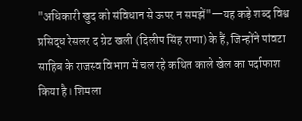"अधिकारी खुद को संविधान से ऊपर न समझें"—यह कड़े शब्द विश्व प्रसिद्ध रेसलर द ग्रेट खली (दिलीप सिंह राणा) के हैं, जिन्होंने पांवटा साहिब के राजस्व विभाग में चल रहे कथित काले खेल का पर्दाफाश किया है। शिमला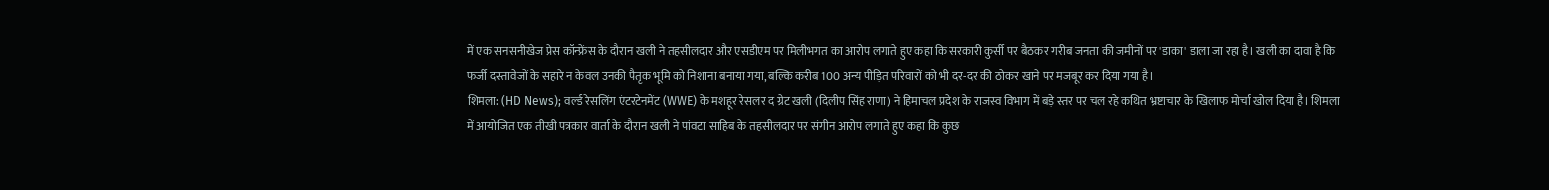में एक सनसनीखेज प्रेस कॉन्फ्रेंस के दौरान खली ने तहसीलदार और एसडीएम पर मिलीभगत का आरोप लगाते हुए कहा कि सरकारी कुर्सी पर बैठकर गरीब जनता की जमीनों पर 'डाका' डाला जा रहा है। खली का दावा है कि फर्जी दस्तावेजों के सहारे न केवल उनकी पैतृक भूमि को निशाना बनाया गया, बल्कि करीब 100 अन्य पीड़ित परिवारों को भी दर-दर की ठोकर खाने पर मजबूर कर दिया गया है।
शिमला: (HD News); वर्ल्ड रेसलिंग एंटरटेनमेंट (WWE) के मशहूर रेसलर द ग्रेट खली (दिलीप सिंह राणा) ने हिमाचल प्रदेश के राजस्व विभाग में बड़े स्तर पर चल रहे कथित भ्रष्टाचार के खिलाफ मोर्चा खोल दिया है। शिमला में आयोजित एक तीखी पत्रकार वार्ता के दौरान खली ने पांवटा साहिब के तहसीलदार पर संगीन आरोप लगाते हुए कहा कि कुछ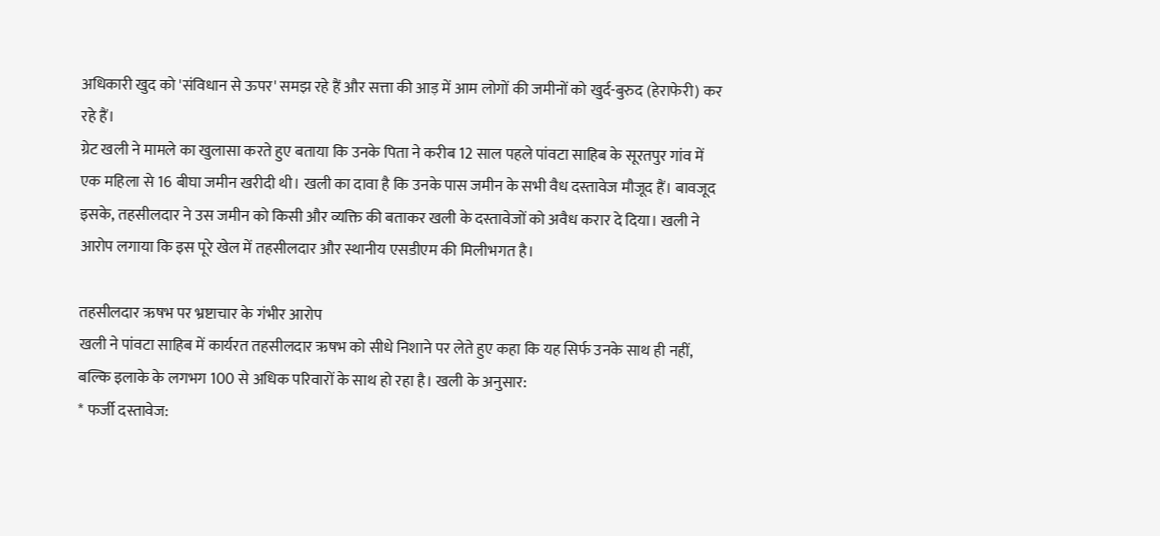अधिकारी खुद को 'संविधान से ऊपर' समझ रहे हैं और सत्ता की आड़ में आम लोगों की जमीनों को खुर्द-बुरुद (हेराफेरी) कर रहे हैं।
ग्रेट खली ने मामले का खुलासा करते हुए बताया कि उनके पिता ने करीब 12 साल पहले पांवटा साहिब के सूरतपुर गांव में एक महिला से 16 बीघा जमीन खरीदी थी। खली का दावा है कि उनके पास जमीन के सभी वैध दस्तावेज मौजूद हैं। बावजूद इसके, तहसीलदार ने उस जमीन को किसी और व्यक्ति की बताकर खली के दस्तावेजों को अवैध करार दे दिया। खली ने आरोप लगाया कि इस पूरे खेल में तहसीलदार और स्थानीय एसडीएम की मिलीभगत है।

तहसीलदार ऋषभ पर भ्रष्टाचार के गंभीर आरोप
खली ने पांवटा साहिब में कार्यरत तहसीलदार ऋषभ को सीधे निशाने पर लेते हुए कहा कि यह सिर्फ उनके साथ ही नहीं, बल्कि इलाके के लगभग 100 से अधिक परिवारों के साथ हो रहा है। खली के अनुसार:
* फर्जी दस्तावेज: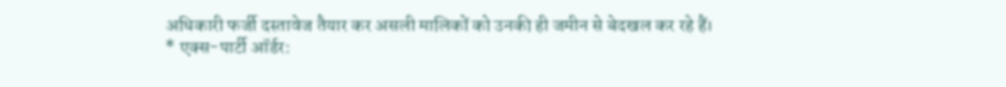अधिकारी फर्जी दस्तावेज तैयार कर असली मालिकों को उनकी ही जमीन से बेदखल कर रहे हैं।
* एक्स-पार्टी ऑर्डर: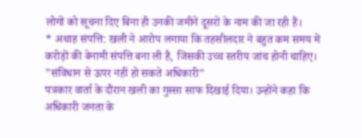लोगों को सूचना दिए बिना ही उनकी जमीनें दूसरों के नाम की जा रही हैं।
* अथाह संपत्ति: खली ने आरोप लगाया कि तहसीलदार ने बहुत कम समय में करोड़ों की बेनामी संपत्ति बना ली है, जिसकी उच्च स्तरीय जांच होनी चाहिए।
"संविधान से ऊपर नहीं हो सकते अधिकारी"
पत्रकार वार्ता के दौरान खली का गुस्सा साफ दिखाई दिया। उन्होंने कहा कि अधिकारी जनता के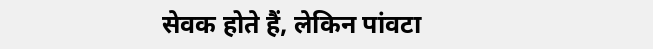सेवक होते हैं, लेकिन पांवटा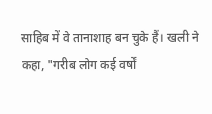साहिब में वे तानाशाह बन चुके हैं। खली ने कहा, "गरीब लोग कई वर्षों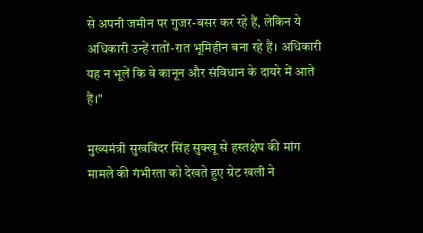से अपनी जमीन पर गुजर-बसर कर रहे हैं, लेकिन ये अधिकारी उन्हें रातों-रात भूमिहीन बना रहे हैं। अधिकारी यह न भूलें कि वे कानून और संविधान के दायरे में आते हैं।"

मुख्यमंत्री सुखविंदर सिंह सुक्खू से हस्तक्षेप की मांग
मामले की गंभीरता को देखते हुए ग्रेट खली ने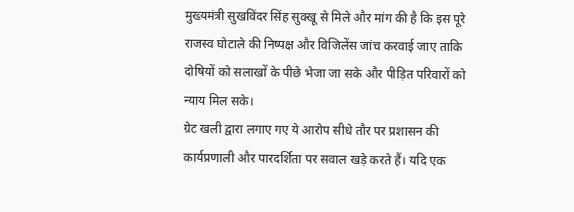मुख्यमंत्री सुखविंदर सिंह सुक्खू से मिले और मांग की है कि इस पूरे राजस्व घोटाले की निष्पक्ष और विजिलेंस जांच करवाई जाए ताकि दोषियों को सलाखों के पीछे भेजा जा सके और पीड़ित परिवारों को न्याय मिल सके।
ग्रेट खली द्वारा लगाए गए ये आरोप सीधे तौर पर प्रशासन की कार्यप्रणाली और पारदर्शिता पर सवाल खड़े करते हैं। यदि एक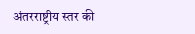अंतरराष्ट्रीय स्तर की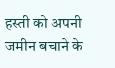हस्ती को अपनी जमीन बचाने के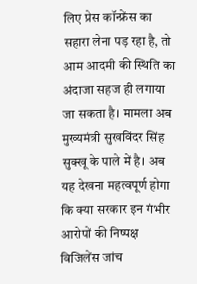लिए प्रेस कॉन्फ्रेंस का सहारा लेना पड़ रहा है, तो आम आदमी की स्थिति का अंदाजा सहज ही लगाया जा सकता है। मामला अब मुख्यमंत्री सुखविंदर सिंह सुक्खू के पाले में है। अब यह देखना महत्वपूर्ण होगा कि क्या सरकार इन गंभीर आरोपों की निष्पक्ष विजिलेंस जांच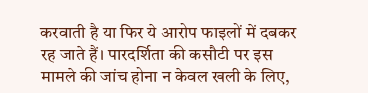करवाती है या फिर ये आरोप फाइलों में दबकर रह जाते हैं। पारदर्शिता की कसौटी पर इस मामले की जांच होना न केवल खली के लिए,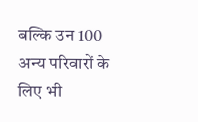बल्कि उन 100 अन्य परिवारों के लिए भी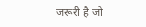जरूरी है जो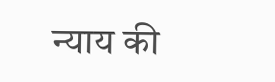न्याय की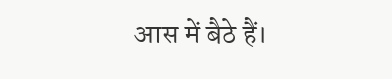आस में बैठे हैं।